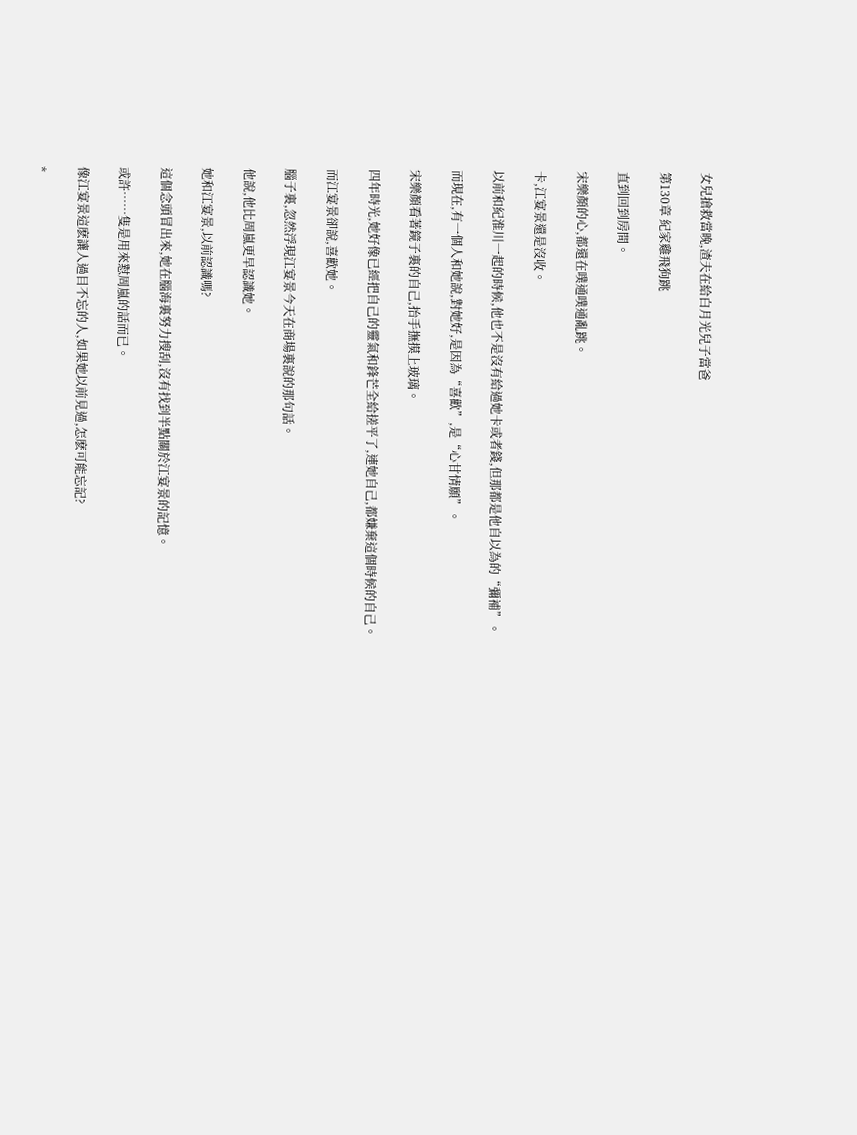女兒搶救當晚,渣夫在給白月光兒子當爸

第130章 紀家雞飛狗跳

直到回到房間。

宋樂顏的心,都還在噗通噗通亂跳。

卡,江宴景還是沒收。

以前和紀淮川一起的時候,他也不是沒有給過她卡或者錢,但那都是他自以為的“彌補”。

而現在,有一個人和她說,對她好,是因為“喜歡”,是“心甘情願”。

宋樂顏看著鏡子裏的自己,抬手撫摸上玻璃。

四年時光,她好像已經把自己的靈氣和鋒芒全給搓平了,連她自己,都嫌棄這個時候的自己。

而江宴景卻說,喜歡她。

腦子裏,忽然浮現江宴景今天在商場裏說的那句話。

他說,他比周嵐更早認識她。

她和江宴景,以前認識嗎?

這個念頭冒出來,她在腦海裏努力搜刮,沒有找到半點關於江宴景的記憶。

或許……隻是用來懟周嵐的話而已。

像江宴景這麽讓人過目不忘的人,如果她以前見過,怎麽可能忘記?

*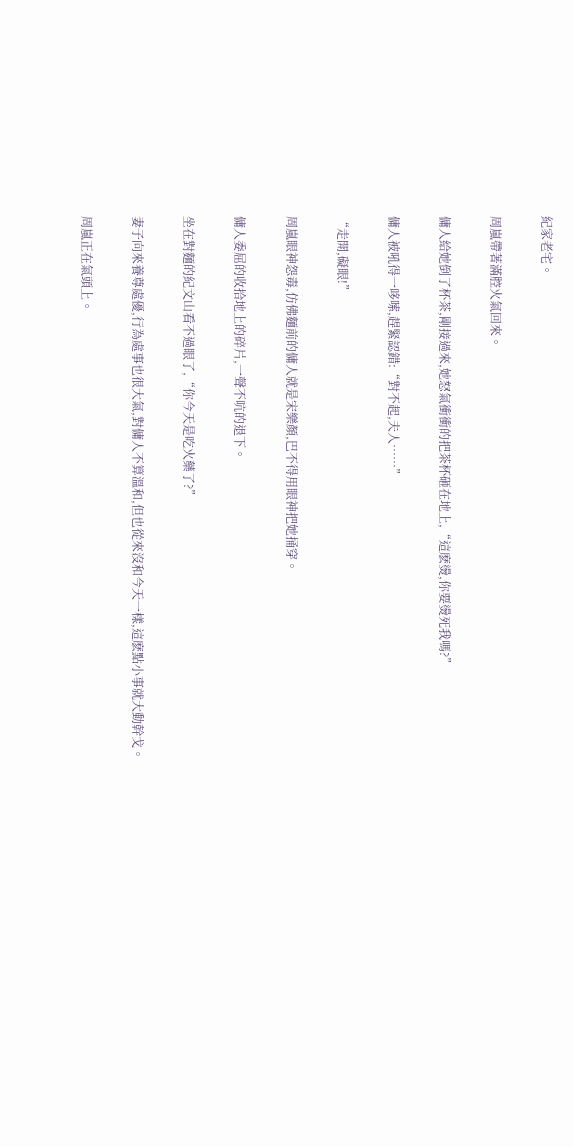紀家老宅。

周嵐帶著滿腔火氣回來。

傭人給她倒了杯茶,剛接過來,她怒氣衝衝的把茶杯砸在地上,“這麽燙,你要燙死我嗎?”

傭人被吼得一哆嗦,趕緊認錯:“對不起,夫人……”

“走開,礙眼!”

周嵐眼神怨毒,仿佛麵前的傭人就是宋樂顏,巴不得用眼神把她捅穿。

傭人委屈的收拾地上的碎片,一聲不吭的退下。

坐在對麵的紀文山看不過眼了,“你今天是吃火藥了?”

妻子向來養尊處優,行為處事也很大氣,對傭人不算溫和,但也從來沒和今天一樣,這麽點小事就大動幹戈。

周嵐正在氣頭上。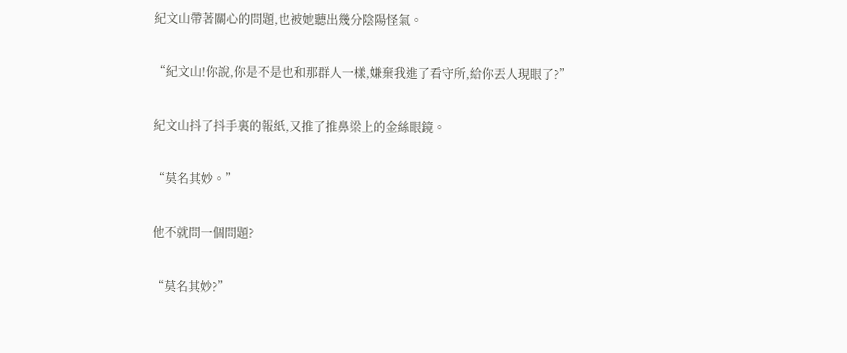紀文山帶著關心的問題,也被她聽出幾分陰陽怪氣。

“紀文山!你說,你是不是也和那群人一樣,嫌棄我進了看守所,給你丟人現眼了?”

紀文山抖了抖手裏的報紙,又推了推鼻梁上的金絲眼鏡。

“莫名其妙。”

他不就問一個問題?

“莫名其妙?”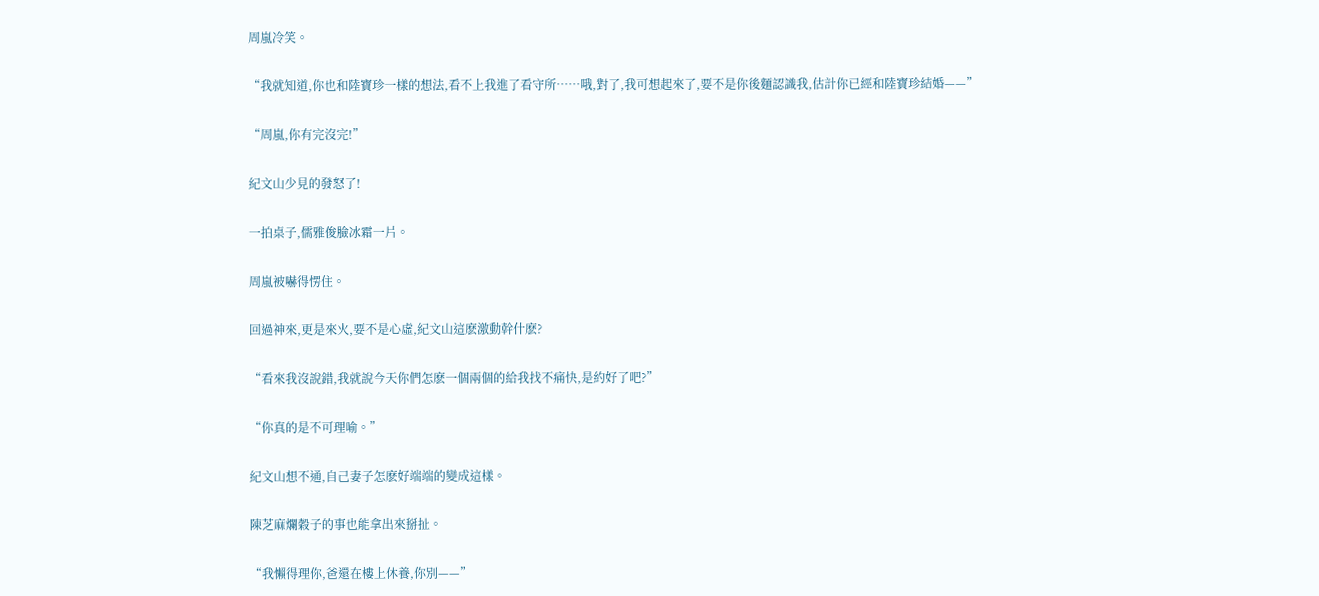周嵐冷笑。

“我就知道,你也和陸寶珍一樣的想法,看不上我進了看守所……哦,對了,我可想起來了,要不是你後麵認識我,估計你已經和陸寶珍結婚——”

“周嵐,你有完沒完!”

紀文山少見的發怒了!

一拍桌子,儒雅俊臉冰霜一片。

周嵐被嚇得愣住。

回過神來,更是來火,要不是心虛,紀文山這麽激動幹什麽?

“看來我沒說錯,我就說今天你們怎麽一個兩個的給我找不痛快,是約好了吧?”

“你真的是不可理喻。”

紀文山想不通,自己妻子怎麽好端端的變成這樣。

陳芝麻爛穀子的事也能拿出來掰扯。

“我懶得理你,爸還在樓上休養,你別——”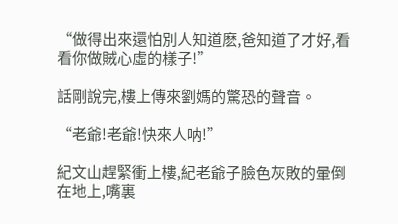“做得出來還怕別人知道麽,爸知道了才好,看看你做賊心虛的樣子!”

話剛說完,樓上傳來劉媽的驚恐的聲音。

“老爺!老爺!快來人呐!”

紀文山趕緊衝上樓,紀老爺子臉色灰敗的暈倒在地上,嘴裏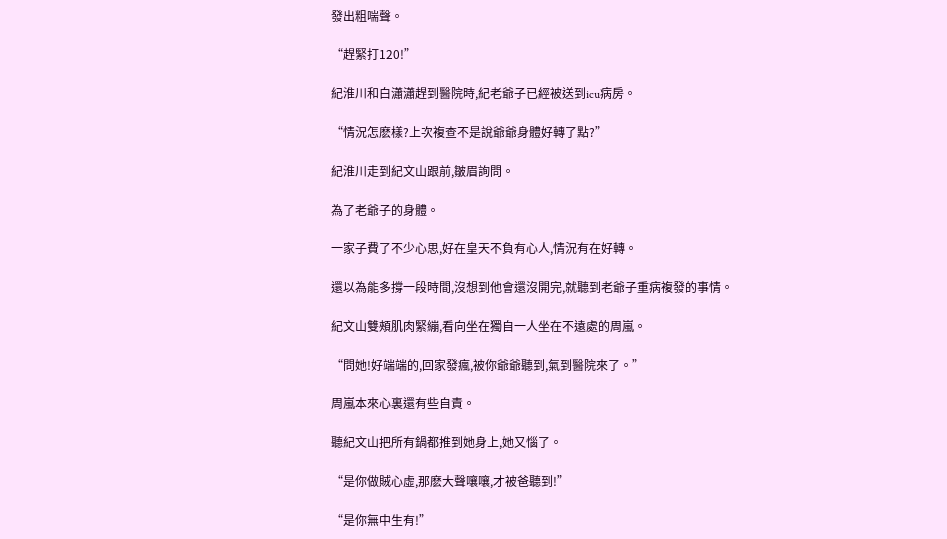發出粗喘聲。

“趕緊打120!”

紀淮川和白瀟瀟趕到醫院時,紀老爺子已經被送到icu病房。

“情況怎麽樣?上次複查不是說爺爺身體好轉了點?”

紀淮川走到紀文山跟前,皺眉詢問。

為了老爺子的身體。

一家子費了不少心思,好在皇天不負有心人,情況有在好轉。

還以為能多撐一段時間,沒想到他會還沒開完,就聽到老爺子重病複發的事情。

紀文山雙頰肌肉緊繃,看向坐在獨自一人坐在不遠處的周嵐。

“問她!好端端的,回家發瘋,被你爺爺聽到,氣到醫院來了。”

周嵐本來心裏還有些自責。

聽紀文山把所有鍋都推到她身上,她又惱了。

“是你做賊心虛,那麽大聲嚷嚷,才被爸聽到!”

“是你無中生有!”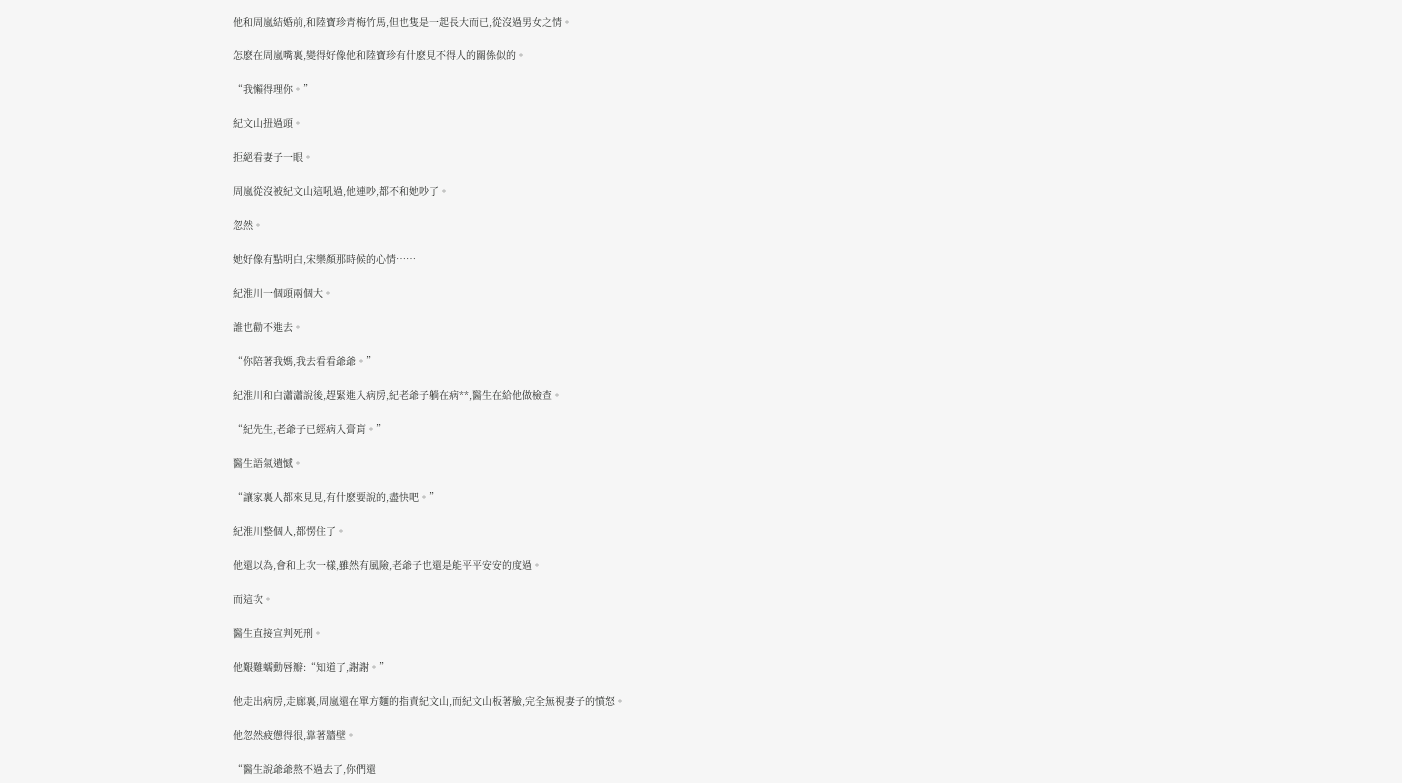他和周嵐結婚前,和陸寶珍青梅竹馬,但也隻是一起長大而已,從沒過男女之情。

怎麽在周嵐嘴裏,變得好像他和陸寶珍有什麽見不得人的關係似的。

“我懶得理你。”

紀文山扭過頭。

拒絕看妻子一眼。

周嵐從沒被紀文山這吼過,他連吵,都不和她吵了。

忽然。

她好像有點明白,宋樂顏那時候的心情……

紀淮川一個頭兩個大。

誰也勸不進去。

“你陪著我媽,我去看看爺爺。”

紀淮川和白瀟瀟說後,趕緊進入病房,紀老爺子躺在病**,醫生在給他做檢查。

“紀先生,老爺子已經病入膏肓。”

醫生語氣遺憾。

“讓家裏人都來見見,有什麽要說的,盡快吧。”

紀淮川整個人,都愣住了。

他還以為,會和上次一樣,雖然有風險,老爺子也還是能平平安安的度過。

而這次。

醫生直接宣判死刑。

他艱難蠕動唇瓣:“知道了,謝謝。”

他走出病房,走廊裏,周嵐還在單方麵的指責紀文山,而紀文山板著臉,完全無視妻子的憤怒。

他忽然疲憊得很,靠著牆壁。

“醫生說爺爺熬不過去了,你們還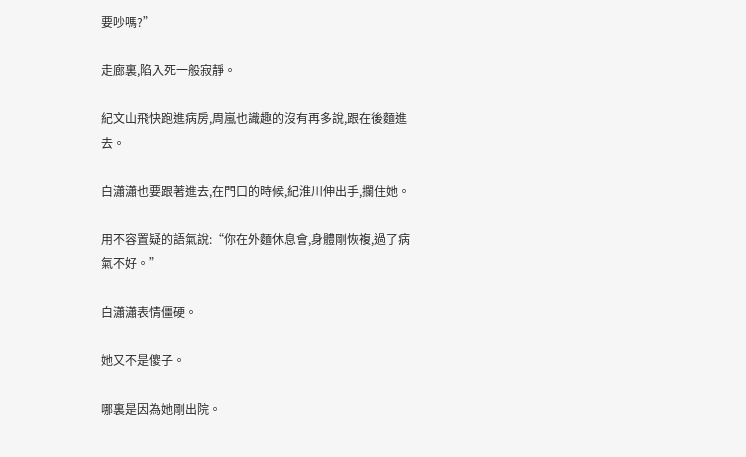要吵嗎?”

走廊裏,陷入死一般寂靜。

紀文山飛快跑進病房,周嵐也識趣的沒有再多說,跟在後麵進去。

白瀟瀟也要跟著進去,在門口的時候,紀淮川伸出手,攔住她。

用不容置疑的語氣說:“你在外麵休息會,身體剛恢複,過了病氣不好。”

白瀟瀟表情僵硬。

她又不是傻子。

哪裏是因為她剛出院。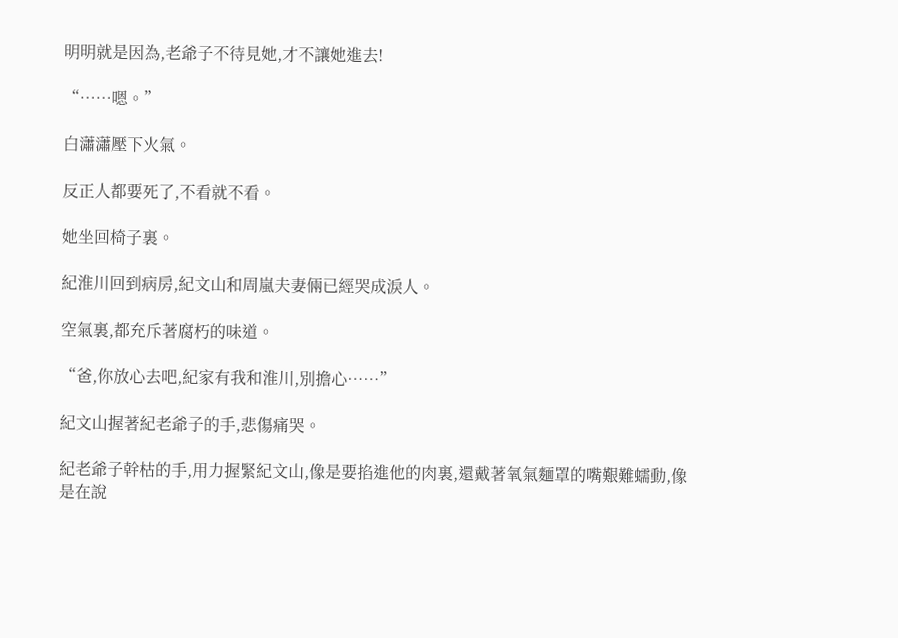明明就是因為,老爺子不待見她,才不讓她進去!

“……嗯。”

白瀟瀟壓下火氣。

反正人都要死了,不看就不看。

她坐回椅子裏。

紀淮川回到病房,紀文山和周嵐夫妻倆已經哭成淚人。

空氣裏,都充斥著腐朽的味道。

“爸,你放心去吧,紀家有我和淮川,別擔心……”

紀文山握著紀老爺子的手,悲傷痛哭。

紀老爺子幹枯的手,用力握緊紀文山,像是要掐進他的肉裏,還戴著氧氣麵罩的嘴艱難蠕動,像是在說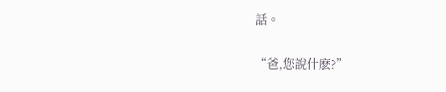話。

“爸,您說什麽?”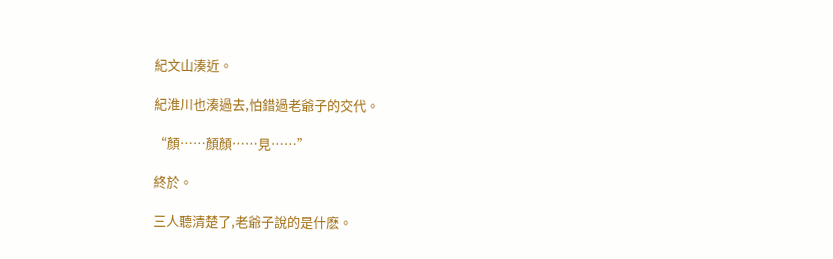紀文山湊近。

紀淮川也湊過去,怕錯過老爺子的交代。

“顏……顏顏……見……”

終於。

三人聽清楚了,老爺子說的是什麽。